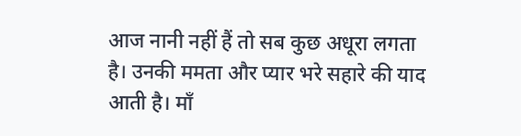आज नानी नहीं हैं तो सब कुछ अधूरा लगता है। उनकी ममता और प्यार भरे सहारे की याद आती है। माँ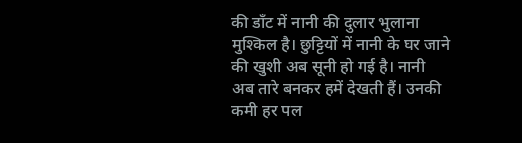की डाँट में नानी की दुलार भुलाना मुश्किल है। छुट्टियों में नानी के घर जाने की खुशी अब सूनी हो गई है। नानी अब तारे बनकर हमें देखती हैं। उनकी कमी हर पल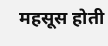महसूस होती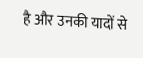है और उनकी यादों से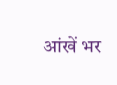आंखें भर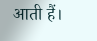आती हैं।